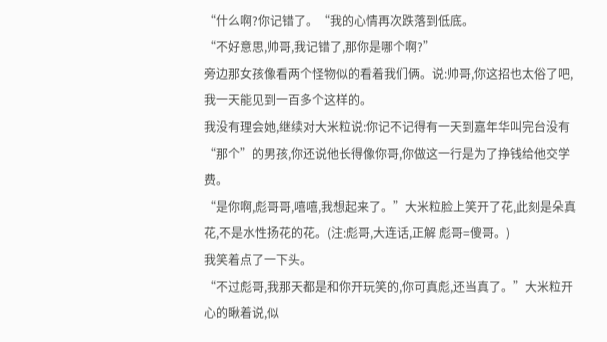“什么啊?你记错了。“我的心情再次跌落到低底。
“不好意思,帅哥,我记错了,那你是哪个啊?”
旁边那女孩像看两个怪物似的看着我们俩。说:帅哥,你这招也太俗了吧,我一天能见到一百多个这样的。
我没有理会她,继续对大米粒说:你记不记得有一天到嘉年华叫完台没有“那个”的男孩,你还说他长得像你哥,你做这一行是为了挣钱给他交学费。
“是你啊,彪哥哥,嘻嘻,我想起来了。”大米粒脸上笑开了花,此刻是朵真花,不是水性扬花的花。(注:彪哥,大连话,正解 彪哥=傻哥。)
我笑着点了一下头。
“不过彪哥,我那天都是和你开玩笑的,你可真彪,还当真了。”大米粒开心的瞅着说,似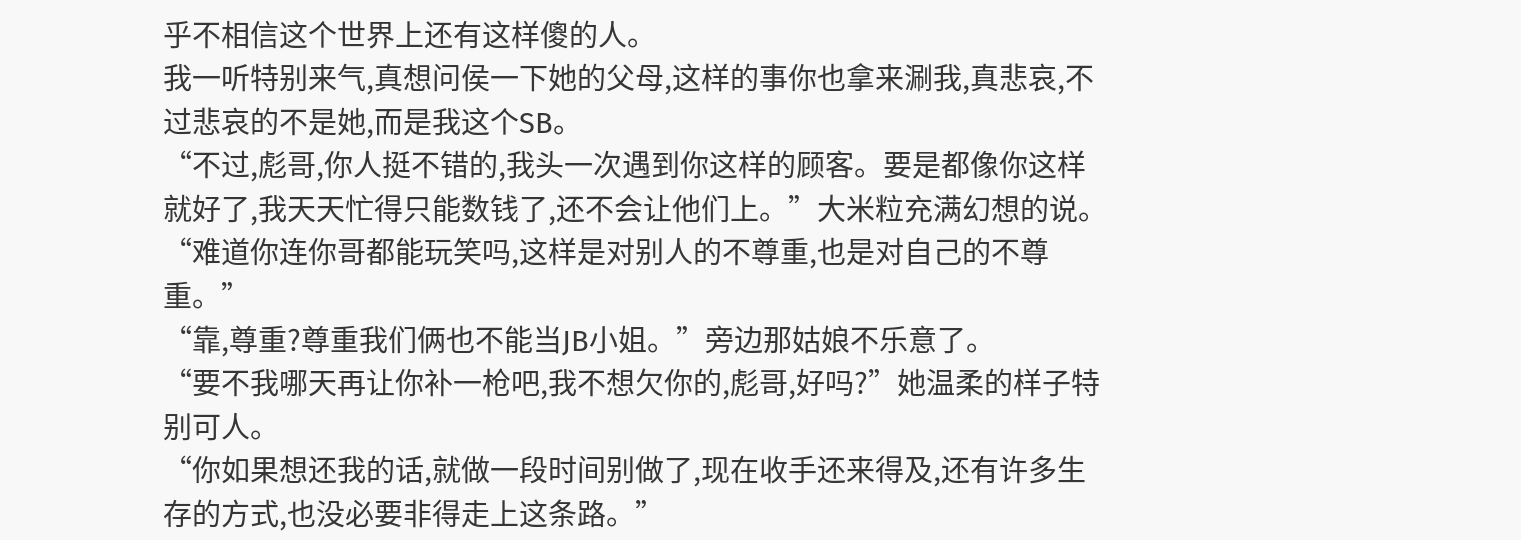乎不相信这个世界上还有这样傻的人。
我一听特别来气,真想问侯一下她的父母,这样的事你也拿来涮我,真悲哀,不过悲哀的不是她,而是我这个SB。
“不过,彪哥,你人挺不错的,我头一次遇到你这样的顾客。要是都像你这样就好了,我天天忙得只能数钱了,还不会让他们上。”大米粒充满幻想的说。
“难道你连你哥都能玩笑吗,这样是对别人的不尊重,也是对自己的不尊重。”
“靠,尊重?尊重我们俩也不能当JB小姐。”旁边那姑娘不乐意了。
“要不我哪天再让你补一枪吧,我不想欠你的,彪哥,好吗?”她温柔的样子特别可人。
“你如果想还我的话,就做一段时间别做了,现在收手还来得及,还有许多生存的方式,也没必要非得走上这条路。”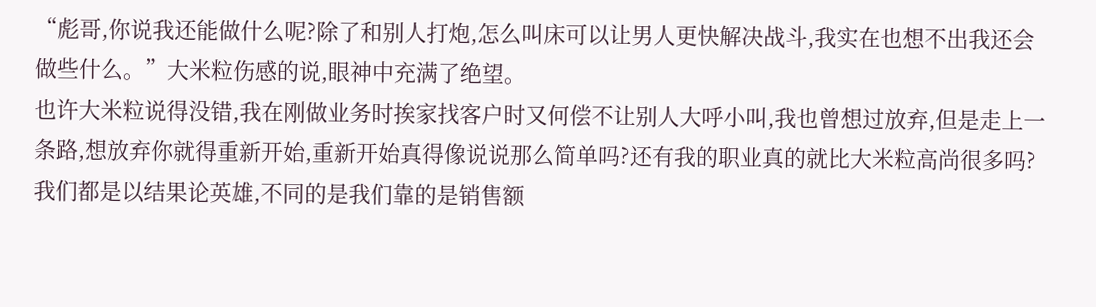“彪哥,你说我还能做什么呢?除了和别人打炮,怎么叫床可以让男人更快解决战斗,我实在也想不出我还会做些什么。”大米粒伤感的说,眼神中充满了绝望。
也许大米粒说得没错,我在刚做业务时挨家找客户时又何偿不让别人大呼小叫,我也曾想过放弃,但是走上一条路,想放弃你就得重新开始,重新开始真得像说说那么简单吗?还有我的职业真的就比大米粒高尚很多吗?我们都是以结果论英雄,不同的是我们靠的是销售额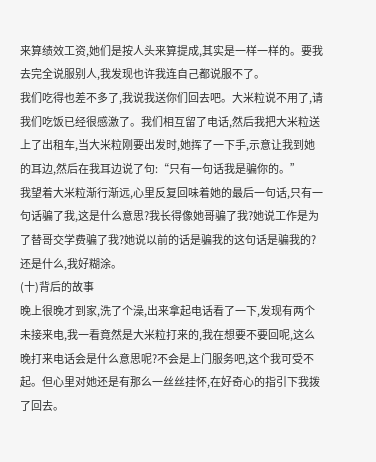来算绩效工资,她们是按人头来算提成,其实是一样一样的。要我去完全说服别人,我发现也许我连自己都说服不了。
我们吃得也差不多了,我说我送你们回去吧。大米粒说不用了,请我们吃饭已经很感激了。我们相互留了电话,然后我把大米粒送上了出租车,当大米粒刚要出发时,她挥了一下手,示意让我到她的耳边,然后在我耳边说了句:“只有一句话我是骗你的。”
我望着大米粒渐行渐远,心里反复回味着她的最后一句话,只有一句话骗了我,这是什么意思?我长得像她哥骗了我?她说工作是为了替哥交学费骗了我?她说以前的话是骗我的这句话是骗我的?还是什么,我好糊涂。
(十)背后的故事
晚上很晚才到家,洗了个澡,出来拿起电话看了一下,发现有两个未接来电,我一看竟然是大米粒打来的,我在想要不要回呢,这么晚打来电话会是什么意思呢?不会是上门服务吧,这个我可受不起。但心里对她还是有那么一丝丝挂怀,在好奇心的指引下我拨了回去。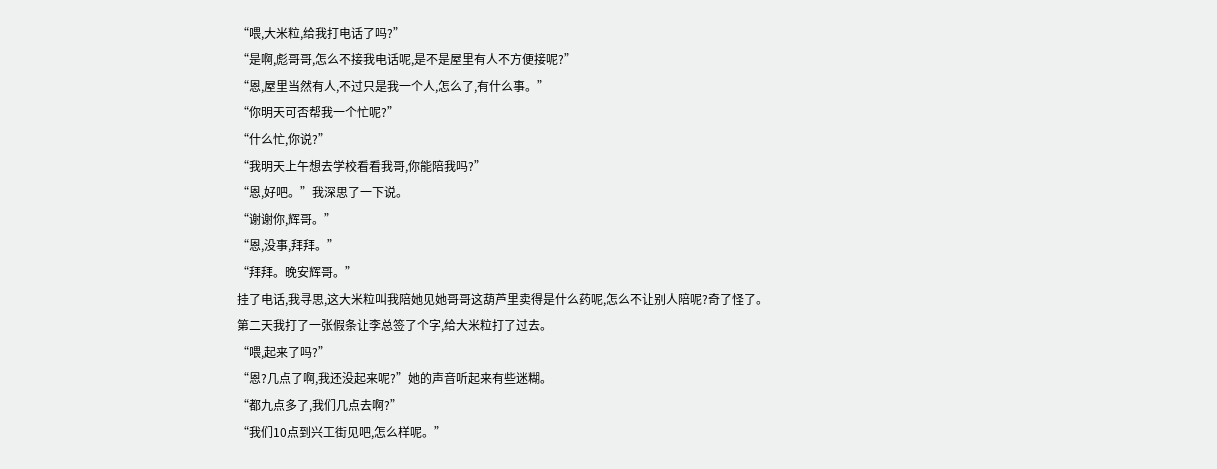“喂,大米粒,给我打电话了吗?”
“是啊,彪哥哥,怎么不接我电话呢,是不是屋里有人不方便接呢?”
“恩,屋里当然有人,不过只是我一个人,怎么了,有什么事。”
“你明天可否帮我一个忙呢?”
“什么忙,你说?”
“我明天上午想去学校看看我哥,你能陪我吗?”
“恩,好吧。”我深思了一下说。
“谢谢你,辉哥。”
“恩,没事,拜拜。”
“拜拜。晚安辉哥。”
挂了电话,我寻思,这大米粒叫我陪她见她哥哥这葫芦里卖得是什么药呢,怎么不让别人陪呢?奇了怪了。
第二天我打了一张假条让李总签了个字,给大米粒打了过去。
“喂,起来了吗?”
“恩?几点了啊,我还没起来呢?”她的声音听起来有些迷糊。
“都九点多了,我们几点去啊?”
“我们10点到兴工街见吧,怎么样呢。”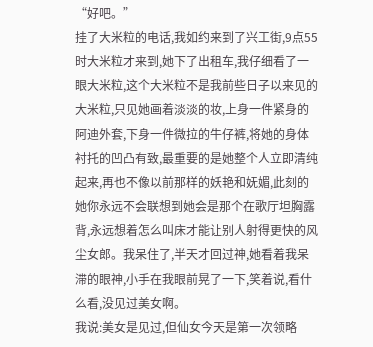“好吧。”
挂了大米粒的电话,我如约来到了兴工街,9点55时大米粒才来到,她下了出租车,我仔细看了一眼大米粒,这个大米粒不是我前些日子以来见的大米粒,只见她画着淡淡的妆,上身一件紧身的阿迪外套,下身一件微拉的牛仔裤,将她的身体衬托的凹凸有致,最重要的是她整个人立即清纯起来,再也不像以前那样的妖艳和妩媚,此刻的她你永远不会联想到她会是那个在歌厅坦胸露背,永远想着怎么叫床才能让别人射得更快的风尘女郎。我呆住了,半天才回过神,她看着我呆滞的眼神,小手在我眼前晃了一下,笑着说,看什么看,没见过美女啊。
我说:美女是见过,但仙女今天是第一次领略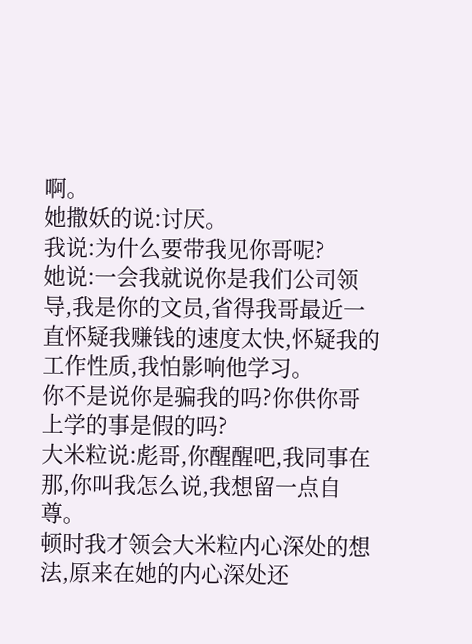啊。
她撒妖的说:讨厌。
我说:为什么要带我见你哥呢?
她说:一会我就说你是我们公司领导,我是你的文员,省得我哥最近一直怀疑我赚钱的速度太快,怀疑我的工作性质,我怕影响他学习。
你不是说你是骗我的吗?你供你哥上学的事是假的吗?
大米粒说:彪哥,你醒醒吧,我同事在那,你叫我怎么说,我想留一点自尊。
顿时我才领会大米粒内心深处的想法,原来在她的内心深处还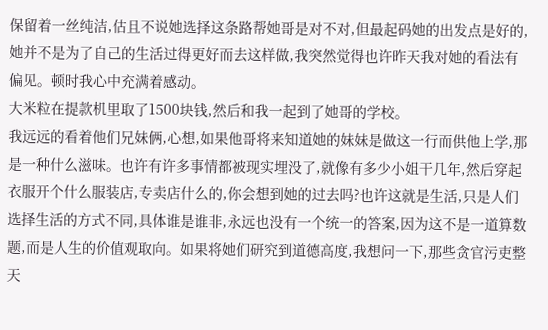保留着一丝纯洁,估且不说她选择这条路帮她哥是对不对,但最起码她的出发点是好的,她并不是为了自己的生活过得更好而去这样做,我突然觉得也许昨天我对她的看法有偏见。顿时我心中充满着感动。
大米粒在提款机里取了1500块钱,然后和我一起到了她哥的学校。
我远远的看着他们兄妹俩,心想,如果他哥将来知道她的妹妹是做这一行而供他上学,那是一种什么滋味。也许有许多事情都被现实埋没了,就像有多少小姐干几年,然后穿起衣服开个什么服装店,专卖店什么的,你会想到她的过去吗?也许这就是生活,只是人们选择生活的方式不同,具体谁是谁非,永远也没有一个统一的答案,因为这不是一道算数题,而是人生的价值观取向。如果将她们研究到道德高度,我想问一下,那些贪官污吏整天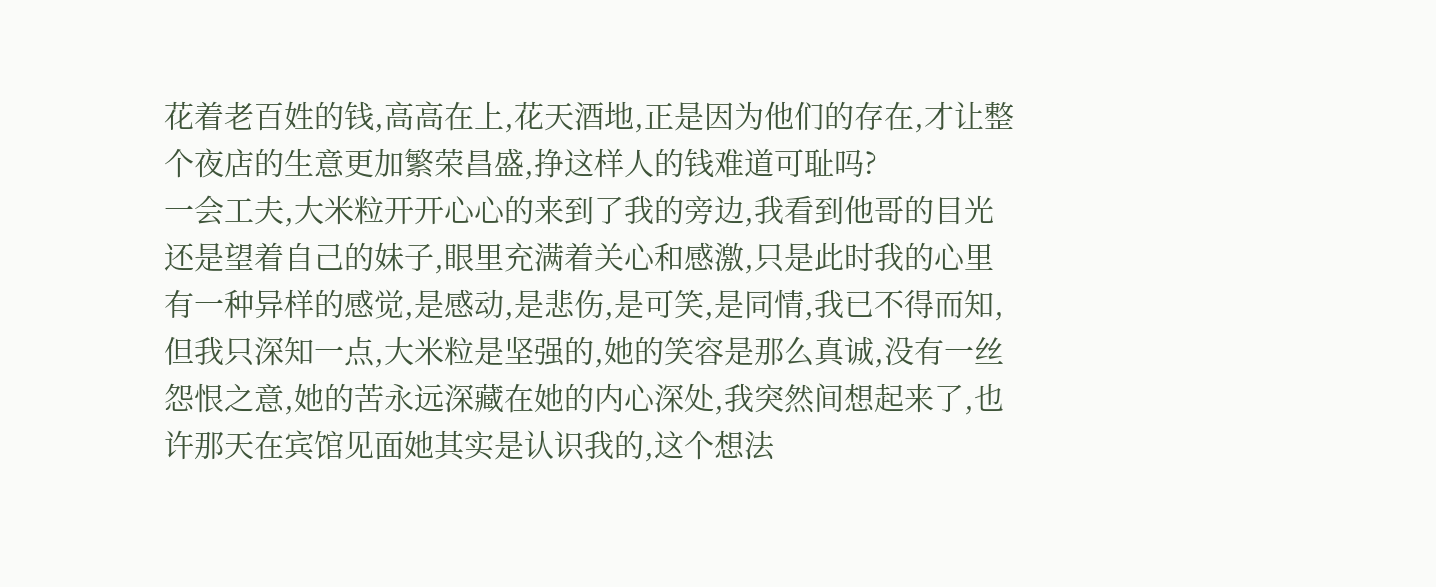花着老百姓的钱,高高在上,花天酒地,正是因为他们的存在,才让整个夜店的生意更加繁荣昌盛,挣这样人的钱难道可耻吗?
一会工夫,大米粒开开心心的来到了我的旁边,我看到他哥的目光还是望着自己的妹子,眼里充满着关心和感激,只是此时我的心里有一种异样的感觉,是感动,是悲伤,是可笑,是同情,我已不得而知,但我只深知一点,大米粒是坚强的,她的笑容是那么真诚,没有一丝怨恨之意,她的苦永远深藏在她的内心深处,我突然间想起来了,也许那天在宾馆见面她其实是认识我的,这个想法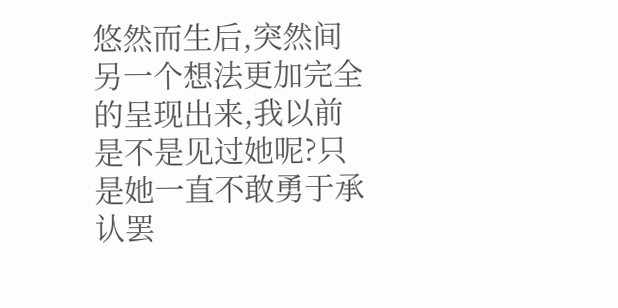悠然而生后,突然间另一个想法更加完全的呈现出来,我以前是不是见过她呢?只是她一直不敢勇于承认罢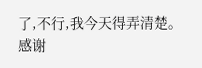了,不行,我今天得弄清楚。
感谢